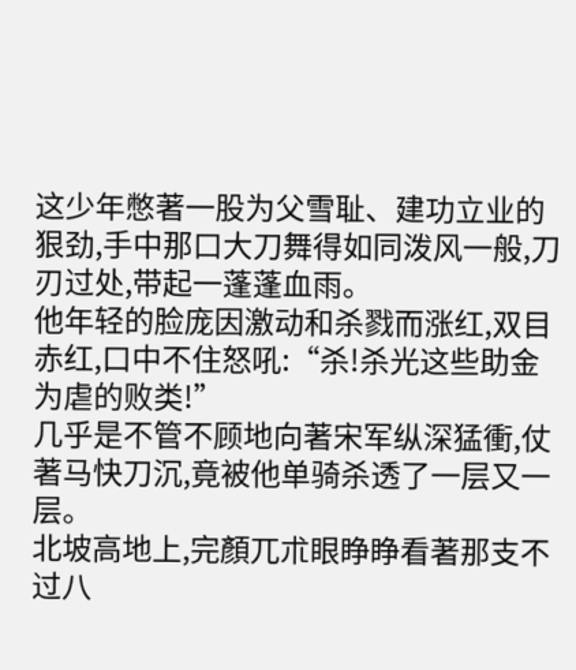这少年憋著一股为父雪耻、建功立业的狠劲,手中那口大刀舞得如同泼风一般,刀刃过处,带起一蓬蓬血雨。
他年轻的脸庞因激动和杀戮而涨红,双目赤红,口中不住怒吼:“杀!杀光这些助金为虐的败类!”
几乎是不管不顾地向著宋军纵深猛衝,仗著马快刀沉,竟被他单骑杀透了一层又一层。
北坡高地上,完顏兀朮眼睁睁看著那支不过八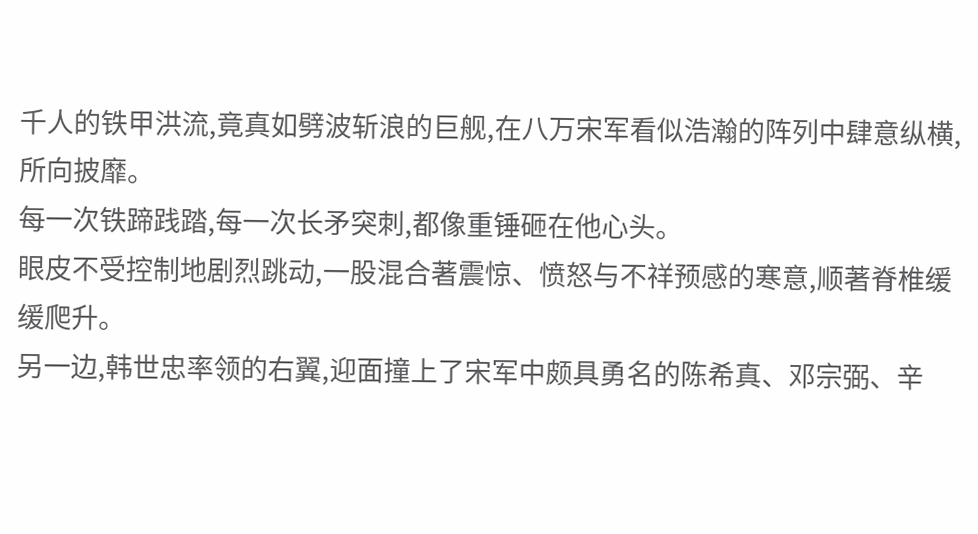千人的铁甲洪流,竟真如劈波斩浪的巨舰,在八万宋军看似浩瀚的阵列中肆意纵横,所向披靡。
每一次铁蹄践踏,每一次长矛突刺,都像重锤砸在他心头。
眼皮不受控制地剧烈跳动,一股混合著震惊、愤怒与不祥预感的寒意,顺著脊椎缓缓爬升。
另一边,韩世忠率领的右翼,迎面撞上了宋军中颇具勇名的陈希真、邓宗弼、辛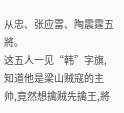从忠、张应雷、陶震霆五將。
这五人一见“韩”字旗,知道他是梁山贼寇的主帅,竟然想擒贼先擒王,將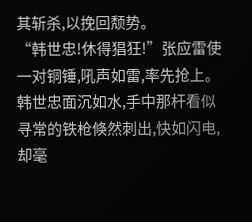其斩杀,以挽回颓势。
“韩世忠!休得猖狂!”张应雷使一对铜锤,吼声如雷,率先抢上。
韩世忠面沉如水,手中那杆看似寻常的铁枪倏然刺出,快如闪电,却毫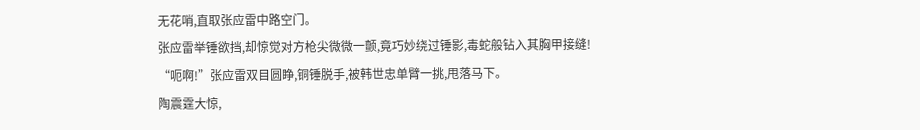无花哨,直取张应雷中路空门。
张应雷举锤欲挡,却惊觉对方枪尖微微一颤,竟巧妙绕过锤影,毒蛇般钻入其胸甲接缝!
“呃啊!”张应雷双目圆睁,铜锤脱手,被韩世忠单臂一挑,甩落马下。
陶震霆大惊,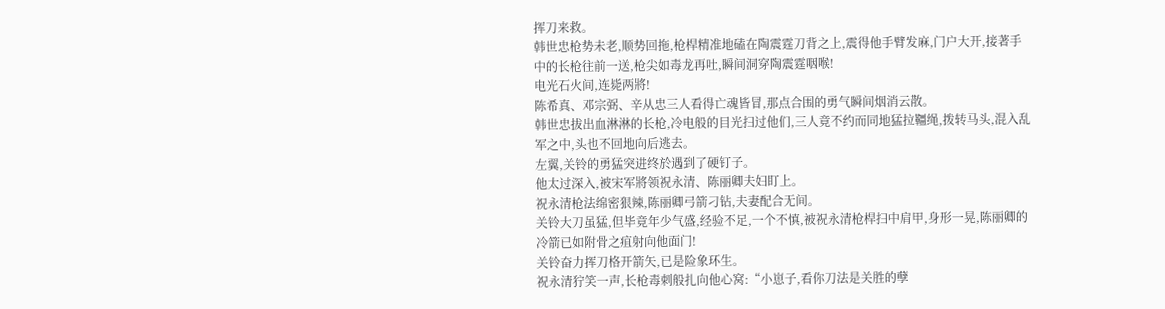挥刀来救。
韩世忠枪势未老,顺势回拖,枪桿精准地磕在陶震霆刀背之上,震得他手臂发麻,门户大开,接著手中的长枪往前一送,枪尖如毒龙再吐,瞬间洞穿陶震霆咽喉!
电光石火间,连毙两將!
陈希真、邓宗弼、辛从忠三人看得亡魂皆冒,那点合围的勇气瞬间烟消云散。
韩世忠拔出血淋淋的长枪,冷电般的目光扫过他们,三人竟不约而同地猛拉韁绳,拨转马头,混入乱军之中,头也不回地向后逃去。
左翼,关铃的勇猛突进终於遇到了硬钉子。
他太过深入,被宋军將领祝永清、陈丽卿夫妇盯上。
祝永清枪法绵密狠辣,陈丽卿弓箭刁钻,夫妻配合无间。
关铃大刀虽猛,但毕竟年少气盛,经验不足,一个不慎,被祝永清枪桿扫中肩甲,身形一晃,陈丽卿的冷箭已如附骨之疽射向他面门!
关铃奋力挥刀格开箭矢,已是险象环生。
祝永清狞笑一声,长枪毒刺般扎向他心窝:“小崽子,看你刀法是关胜的孽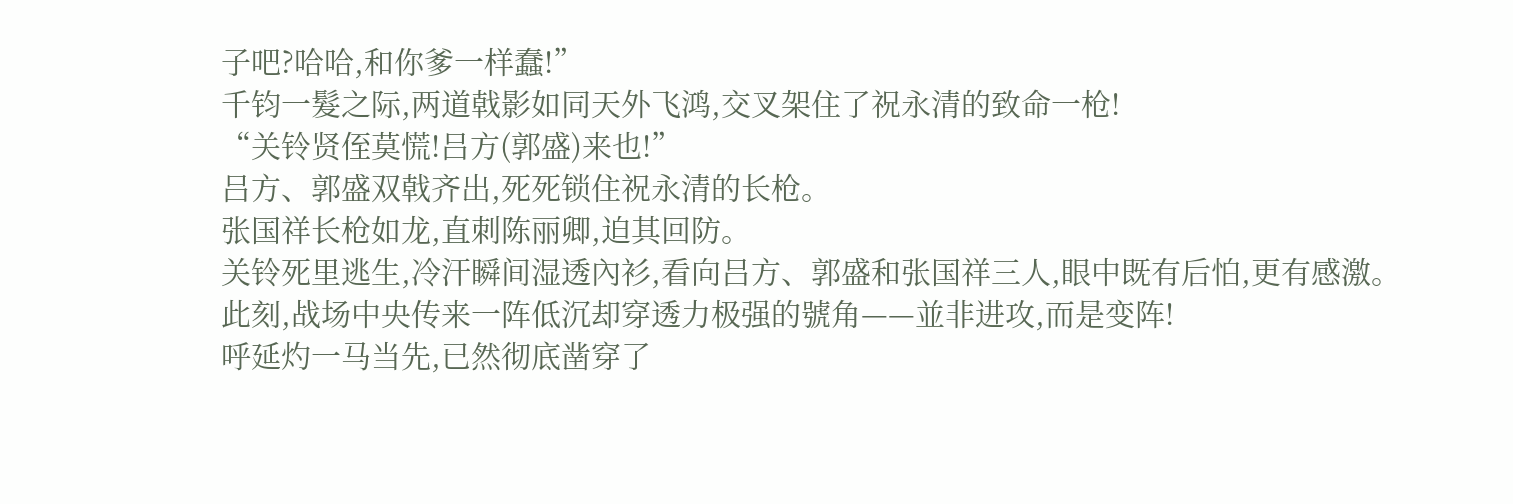子吧?哈哈,和你爹一样蠢!”
千钧一髮之际,两道戟影如同天外飞鸿,交叉架住了祝永清的致命一枪!
“关铃贤侄莫慌!吕方(郭盛)来也!”
吕方、郭盛双戟齐出,死死锁住祝永清的长枪。
张国祥长枪如龙,直刺陈丽卿,迫其回防。
关铃死里逃生,冷汗瞬间湿透內衫,看向吕方、郭盛和张国祥三人,眼中既有后怕,更有感激。
此刻,战场中央传来一阵低沉却穿透力极强的號角——並非进攻,而是变阵!
呼延灼一马当先,已然彻底凿穿了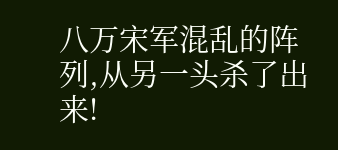八万宋军混乱的阵列,从另一头杀了出来!